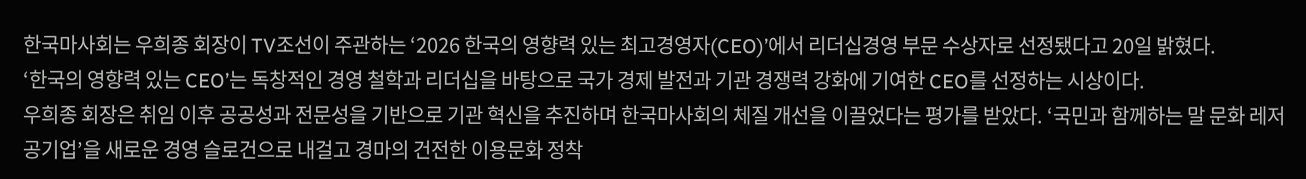한국마사회는 우희종 회장이 TV조선이 주관하는 ‘2026 한국의 영향력 있는 최고경영자(CEO)’에서 리더십경영 부문 수상자로 선정됐다고 20일 밝혔다.
‘한국의 영향력 있는 CEO’는 독창적인 경영 철학과 리더십을 바탕으로 국가 경제 발전과 기관 경쟁력 강화에 기여한 CEO를 선정하는 시상이다.
우희종 회장은 취임 이후 공공성과 전문성을 기반으로 기관 혁신을 추진하며 한국마사회의 체질 개선을 이끌었다는 평가를 받았다. ‘국민과 함께하는 말 문화 레저공기업’을 새로운 경영 슬로건으로 내걸고 경마의 건전한 이용문화 정착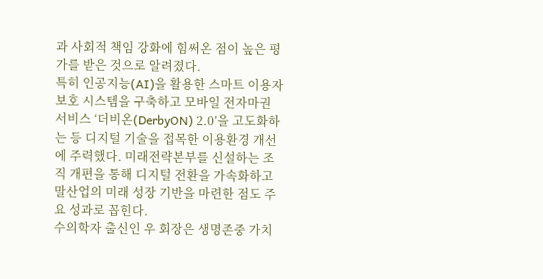과 사회적 책임 강화에 힘써온 점이 높은 평가를 받은 것으로 알려졌다.
특히 인공지능(AI)을 활용한 스마트 이용자 보호 시스템을 구축하고 모바일 전자마권 서비스 ‘더비온(DerbyON) 2.0’을 고도화하는 등 디지털 기술을 접목한 이용환경 개선에 주력했다. 미래전략본부를 신설하는 조직 개편을 통해 디지털 전환을 가속화하고 말산업의 미래 성장 기반을 마련한 점도 주요 성과로 꼽힌다.
수의학자 출신인 우 회장은 생명존중 가치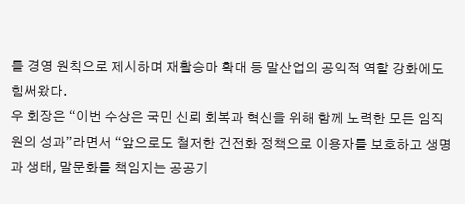를 경영 원칙으로 제시하며 재활승마 확대 등 말산업의 공익적 역할 강화에도 힘써왔다.
우 회장은 “이번 수상은 국민 신뢰 회복과 혁신을 위해 함께 노력한 모든 임직원의 성과”라면서 “앞으로도 철저한 건전화 정책으로 이용자를 보호하고 생명과 생태, 말문화를 책임지는 공공기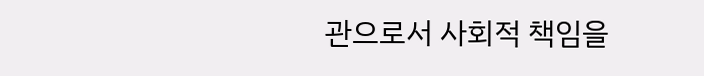관으로서 사회적 책임을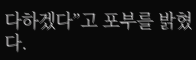다하겠다”고 포부를 밝혔다.